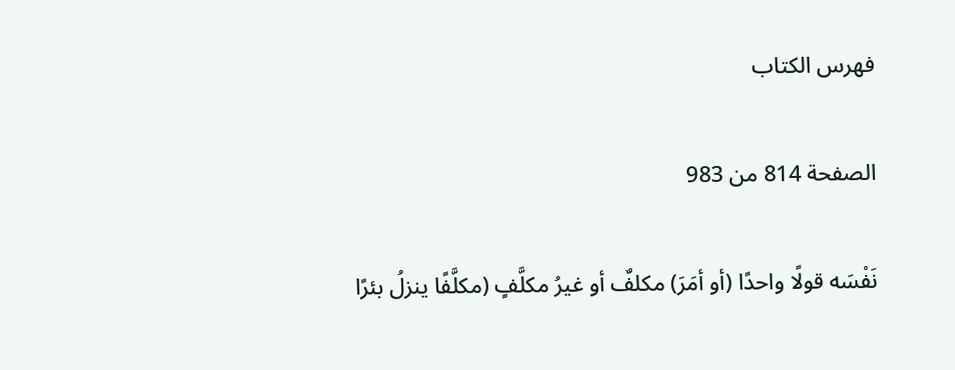فهرس الكتاب

الصفحة 814 من 983

نَفْسَه قولًا واحدًا (أو أمَرَ) مكلفٌ أو غيرُ مكلَّفٍ (مكلَّفًا ينزلُ بئرًا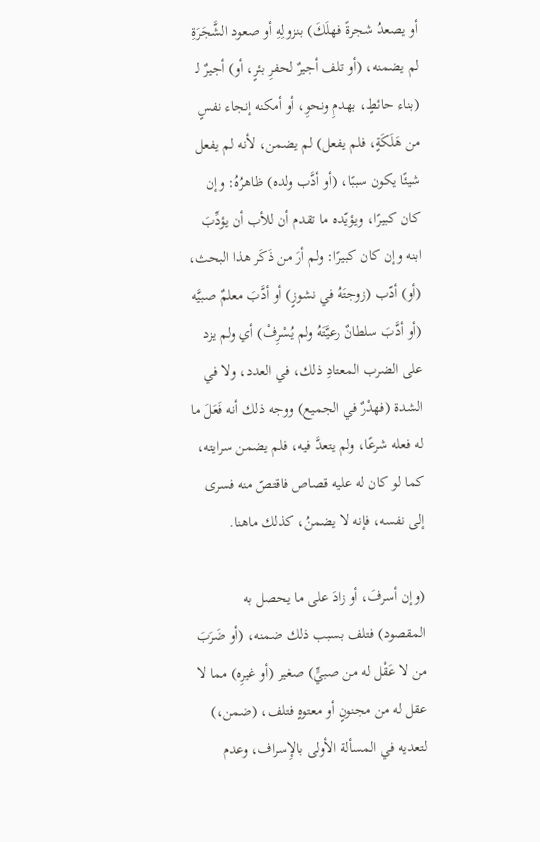أو يصعدُ شجرةً فهلَكَ) بنزولِهِ أو صعود الشَّجَرَةِ لم يضمنه، (أو تلف أجيرٌ لحفرِ بئرٍ، أو) أجيرٌ لـ (بناء حائطٍ، بهدمِ ونحوِ، أو أمكنه إنجاء نفسٍ من هَلَكَةٍ، فلم يفعل) لم يضمن، لأنه لم يفعل شيئًا يكون سببًا، (أو أدَّب ولده) ظاهرُهُ: وإن كان كبيرًا، ويؤيّده ما تقدم أن للأب أن يؤدِّبَ ابنه وإن كان كبيرًا: ولم أرَ من ذَكَر هذا البحث، (أو) أدّب (زوجتَهُ في نشوزٍ) أو أدَّبَ معلمٌ صبيَّه (أو أدَّبَ سلطانٌ رعيَّتَهُ ولم يُسْرِفْ) أي ولم يزد على الضرب المعتادِ ذلك، في العدد، ولا في الشدة (فهدْرٌ في الجميع) ووجه ذلك أنه فَعَلَ ما له فعله شرعًا، ولم يتعدَّ فيه، فلم يضمن سرايته، كما لو كان له عليه قصاص فاقتصّ منه فسرى إلى نفسه، فإنه لا يضمنُ، كذلك ماهنا.

(وإن أسرفَ، أو زادَ على ما يحصل به المقصود) فتلف بسبب ذلك ضمنه، (أو ضَرَبَ من لا عَقْل له من صبيٍّ) صغير (أو غيرِه) مما لا عقل له من مجنونٍ أو معتوهٍ فتلف، (ضمن،) لتعديه في المسألة الأولى بالإِسراف، وعدم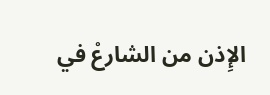الإِذن من الشارعْ في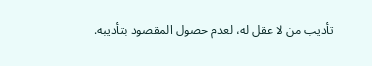تأديب من لا عقل له، لعدم حصول المقصود بتأديبه.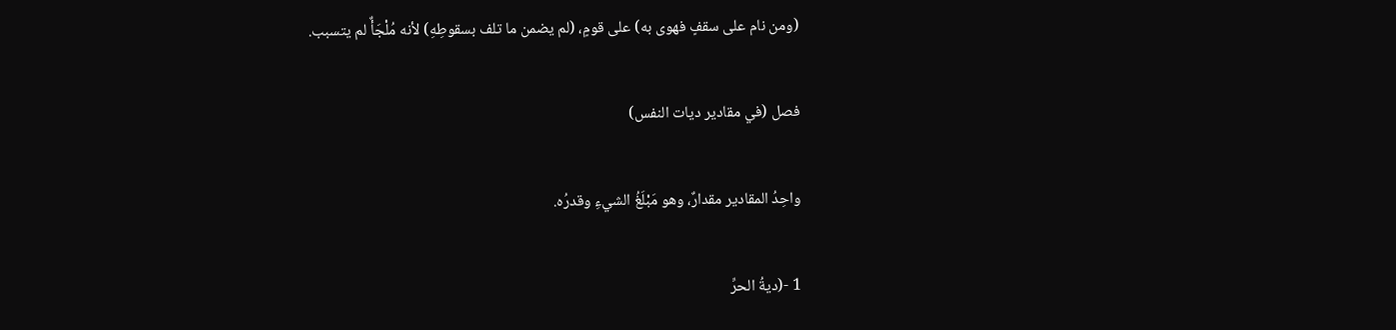(ومن نام على سقفٍ فهوى به) على قومٍ، (لم يضمن ما تلف بسقوطِهِ) لأنه مُلْجَأٌ لم يتسبب.

فصل (في مقادير ديات النفس)

واحِدُ المقادير مقدارٌ، وهو مَبْلَغُ الشيءِ وقدرُه.

1 -(ديةُ الحرِّ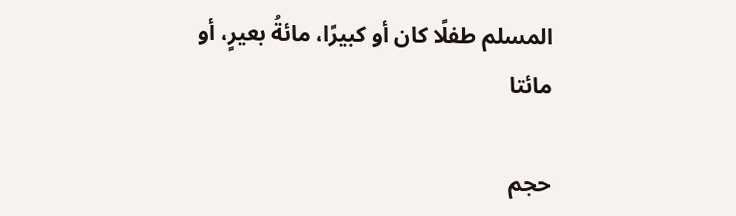المسلم طفلًا كان أو كبيرًا، مائةُ بعيرٍ، أو مائتا

حجم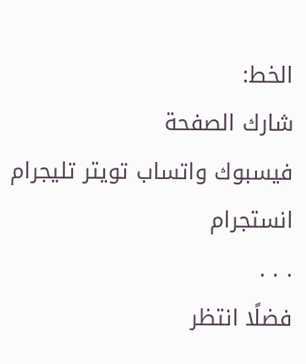الخط:
شارك الصفحة
فيسبوك واتساب تويتر تليجرام انستجرام
. . .
فضلًا انتظر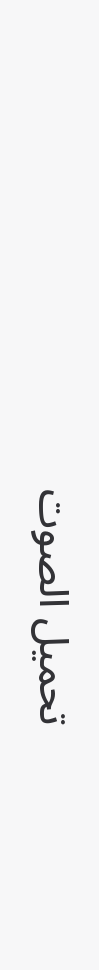تحميل الصوت